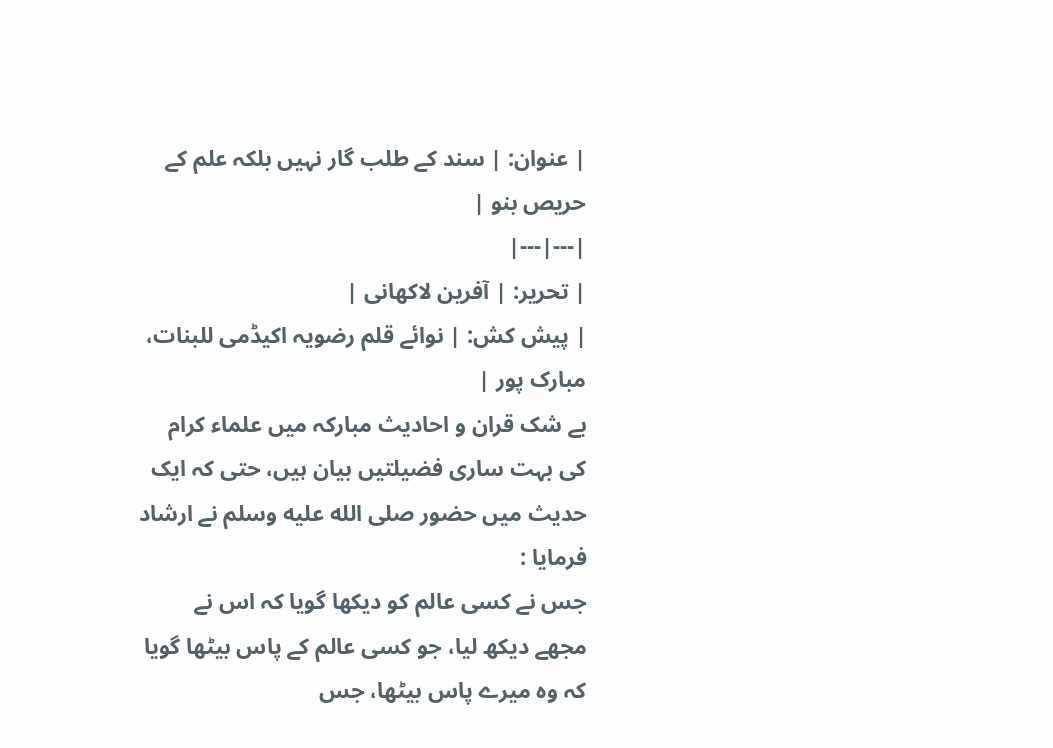| عنوان: | سند کے طلب گار نہیں بلکہ علم کے حریص بنو |
|---|---|
| تحریر: | آفرین لاکھانی |
| پیش کش: | نوائے قلم رضویہ اکیڈمی للبنات، مبارک پور |
بے شک قران و احادیث مبارکہ میں علماء کرام کی بہت ساری فضیلتیں بیان ہیں، حتی کہ ایک حدیث میں حضور صلى الله عليه وسلم نے ارشاد فرمایا :
جس نے کسی عالم کو دیکھا گویا کہ اس نے مجھے دیکھ لیا، جو کسی عالم کے پاس بیٹھا گویا کہ وہ میرے پاس بیٹھا، جس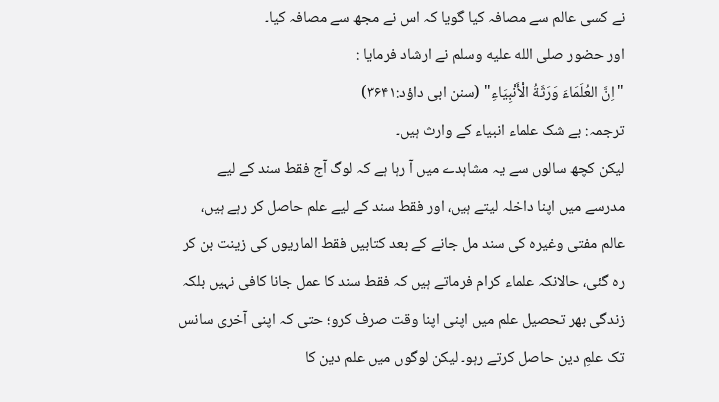نے کسی عالم سے مصافہ کیا گویا کہ اس نے مجھ سے مصافہ کیا۔
اور حضور صلى الله عليه وسلم نے ارشاد فرمایا :
"اِنَّ العُلَمَاءَ وَرَثَةُ الْأَنْبِيَاءِ" (سنن ابی داؤد:۳۶۴۱)
ترجمہ: بے شک علماء انبیاء کے وارث ہیں۔
لیکن کچھ سالوں سے یہ مشاہدے میں آ رہا ہے کہ لوگ آج فقط سند کے لیے مدرسے میں اپنا داخلہ لیتے ہیں، اور فقط سند کے لیے علم حاصل کر رہے ہیں، عالم مفتی وغیرہ کی سند مل جانے کے بعد کتابیں فقط الماریوں کی زینت بن کر رہ گئی، حالانکہ علماء کرام فرماتے ہیں کہ فقط سند کا عمل جانا کافی نہیں بلکہ زندگی بھر تحصیل علم میں اپنی اپنا وقت صرف کرو؛ حتی کہ اپنی آخری سانس تک علمِ دین حاصل کرتے رہو۔ لیکن لوگوں میں علم دین کا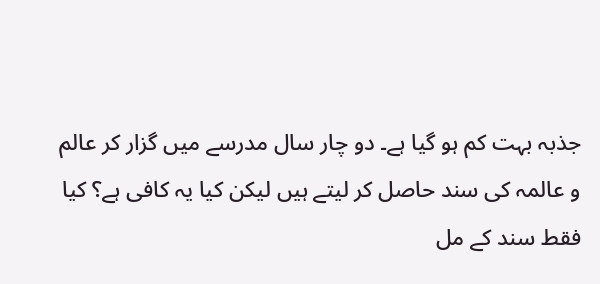جذبہ بہت کم ہو گیا ہے۔ دو چار سال مدرسے میں گزار کر عالم و عالمہ کی سند حاصل کر لیتے ہیں لیکن کیا یہ کافی ہے؟ کیا فقط سند کے مل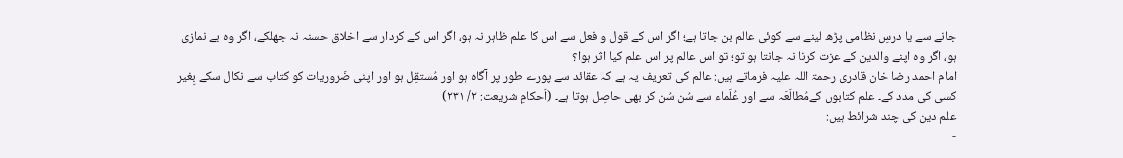جانے سے یا درسِ نظامی پڑھ لینے سے کوئی عالم بن جاتا ہے؛ اگر اس کے قول و فعل سے اس کا علم ظاہر نہ ہو، اگر اس کے کردار سے اخلاق حسنہ نہ جھلکے، اگر وہ بے نمازی ہو، اگر وہ اپنے والدین کے عزت کرنا نہ جانتا ہو تو؛ تو اس عالم پر اس علم کیا اثر ہوا؟
امام احمد رضا خان قادری رحمۃ اللہ علیہ فرماتے ہیں: عالم کی تعریف یہ ہے کہ عقائد سے پورے طور پر آگاہ ہو اور مُستقِل ہو اور اپنی ضَروریات کو کتاب سے نکال سکے بِغیر کسی کی مدد کے۔ علم کتابوں کےمُطالَعَہ سے اور عُلَماء سے سُن سُن کر بھی حاصِل ہوتا ہے۔ (اَحکامِ شریعت: ۲/ ۲۳۱)
علم دین کی چند شرائط ہیں:
-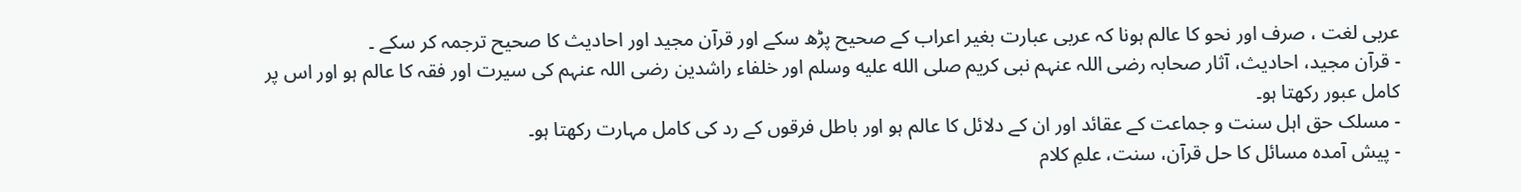عربی لغت ، صرف اور نحو کا عالم ہونا کہ عربی عبارت بغیر اعراب کے صحیح پڑھ سکے اور قرآن مجید اور احادیث کا صحیح ترجمہ کر سکے ۔
- قرآن مجید، احادیث، آثار صحابہ رضی اللہ عنہم نبی کریم صلى الله عليه وسلم اور خلفاء راشدین رضی اللہ عنہم کی سیرت اور فقہ کا عالم ہو اور اس پر کامل عبور رکھتا ہو۔
- مسلک حق اہل سنت و جماعت کے عقائد اور ان کے دلائل کا عالم ہو اور باطل فرقوں کے رد کی کامل مہارت رکھتا ہو۔
- پیش آمدہ مسائل کا حل قرآن، سنت، علمِ کلام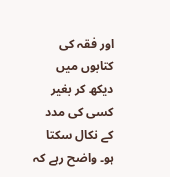اور فقہ کی کتابوں میں دیکھ کر بغیر کسی کی مدد کے نکال سکتا ہو۔ واضح رہے کہ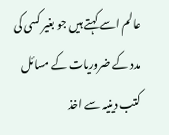عالم اسے کہتے ہیں جو بغیر کسی کی مدد کے ضروریات کے مسائل کتب دینیہ سے اخذ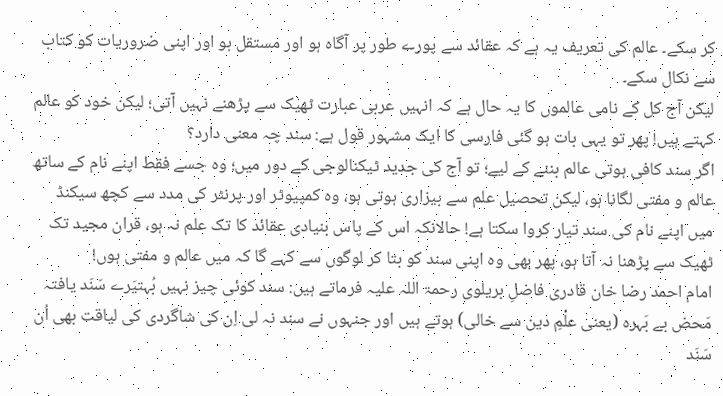کر سکے۔ عالم کی تعریف یہ ہے کہ عقائد سے پورے طور پر آگاہ ہو اور مستقل ہو اور اپنی ضروریات کو کتاب سے نکال سکے۔
لیکن آج کل کے نامی عالموں کا یہ حال ہے کہ انہیں عربی عبارت ٹھیک سے پڑھنے نہیں آتی؛ لیکن خود کو عالم کہتے ہیں! پھر تو یہی بات ہو گئی فارسی کا ایک مشہور قول ہے: سند چہ معنی دارد؟
اگر سند کافی ہوتی عالم بننے کے لیے؛ تو آج کی جدید ٹیکنالوجی کے دور میں؛ وہ جسے فقط اپنے نام کے ساتھ عالم و مفتی لگانا ہو، لیکن تحصیل علم سے بیزاری ہوتی ہو، وہ کمپیوٹر اور پرنٹر کی مدد سے کچھ سیکنڈ میں اپنے نام کی سند تیار کروا سکتا ہے! حالانکہ اس کے پاس بنیادی عقائد کا تک علم نہ ہو، قران مجید تک ٹھیک سے پڑھنا نہ آتا ہو، پھر بھی وہ اپنی سند کو بتا کر لوگوں سے کہے گا کہ میں عالم و مفتی ہوں!
امام احمد رضا خان قادری فاضلِ بریلوی رحمۃ اللہ علیہ فرماتے ہیں: سند کوئی چیز نہیں بُہتیَرے سَنَد یافتہ مَحض بے بَہرہ (یعنی علْمِ دین سے خالی) ہوتے ہیں اور جنہوں نے سند نہ لی اِن کی شاگردی کی لیاقت بھی اُن سَنَد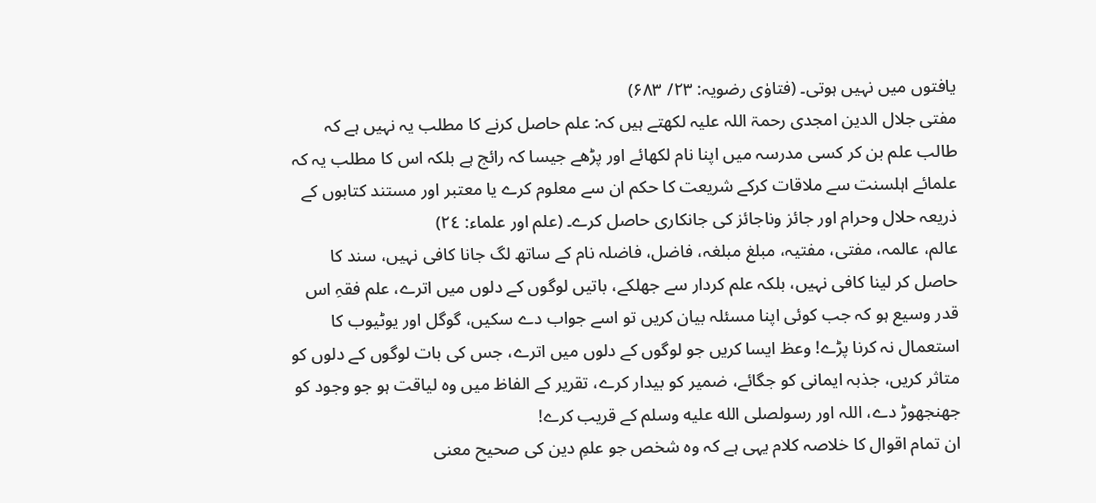یافتوں میں نہیں ہوتی۔ (فتاوٰی رضویہ: ۲۳/ ۶۸۳)
مفتی جلال الدین امجدی رحمۃ اللہ علیہ لکھتے ہیں کہ: علم حاصل کرنے کا مطلب یہ نہیں ہے کہ طالب علم بن کر کسی مدرسہ میں اپنا نام لکھائے اور پڑھے جیسا کہ رائج ہے بلکہ اس کا مطلب یہ کہ علمائے اہلسنت سے ملاقات کرکے شریعت کا حکم ان سے معلوم کرے یا معتبر اور مستند کتابوں کے ذریعہ حلال وحرام اور جائز وناجائز کی جانکاری حاصل کرے۔ (علم اور علماء: ٢٤)
عالم، عالمہ، مفتی، مفتیہ، مبلغ مبلغہ، فاضل، فاضلہ نام کے ساتھ لگ جانا کافی نہیں، سند کا حاصل کر لینا کافی نہیں، بلکہ علم کردار سے جھلکے، باتیں لوگوں کے دلوں میں اترے، علم فقہِ اس قدر وسیع ہو کہ جب کوئی اپنا مسئلہ بیان کریں تو اسے جواب دے سکیں، گوگل اور یوٹیوب کا استعمال نہ کرنا پڑے! وعظ ایسا کریں جو لوگوں کے دلوں میں اترے، جس کی بات لوگوں کے دلوں کو متاثر کریں، جذبہ ایمانی کو جگائے، ضمیر کو بیدار کرے، تقریر کے الفاظ میں وہ لیاقت ہو جو وجود کو جھنجھوڑ دے، اللہ اور رسولصلى الله عليه وسلم کے قریب کرے!
ان تمام اقوال کا خلاصہ کلام یہی ہے کہ وہ شخص جو علمِ دین کی صحیح معنی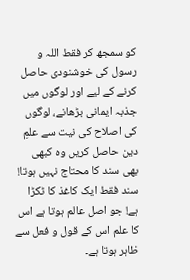کو سمجھ کر فقط اللہ و رسول کی خوشنودی حاصل کرنے کے لیے اور لوگوں میں جذبہ ایمانی بڑھانے، لوگوں کی اصلاح کی نیت سے علمِ دین حاصل کریں وہ کبھی بھی سند کا محتاج نہیں ہوتا! سند فقط ایک کاغذ کا ٹکڑا ہے! جو اصل عالم ہوتا ہے اس کا علم اس کے قول و فعل سے ظاہر ہوتا ہے۔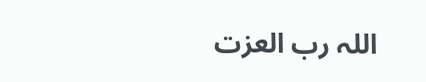اللہ رب العزت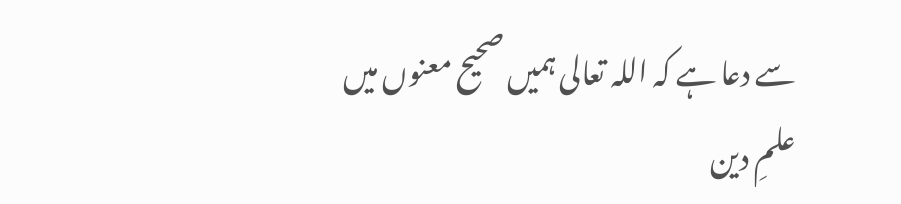سے دعا ہے کہ اللہ تعالی ہمیں صحیح معنوں میں علمِ دین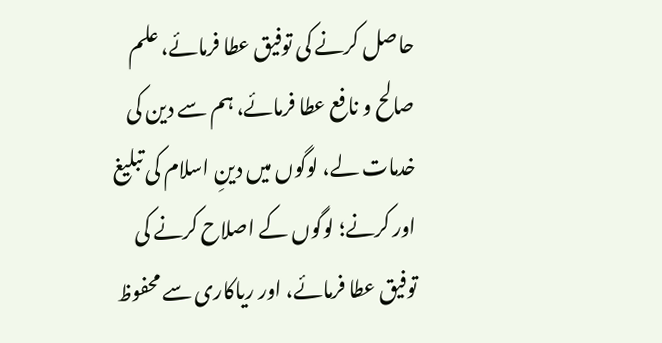حاصل کرنے کی توفیق عطا فرمائے، علم صالح و نافع عطا فرمائے، ہم سے دین کی خدمات لے، لوگوں میں دینِ اسلام کی تبلیغ اور کرنے؛ لوگوں کے اصلاح کرنے کی توفیق عطا فرمائے، اور ریاکاری سے محفوظ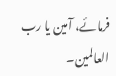فرمائے، آمین یا رب العالمین۔